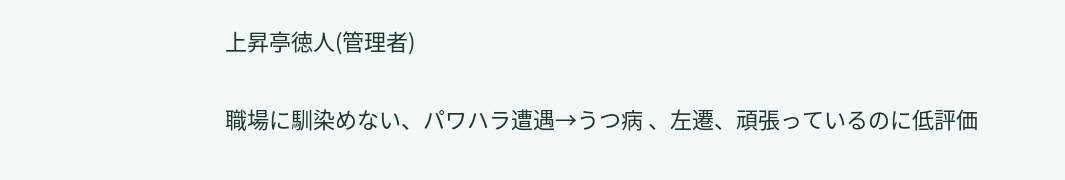上昇亭徳人(管理者)

職場に馴染めない、パワハラ遭遇→うつ病 、左遷、頑張っているのに低評価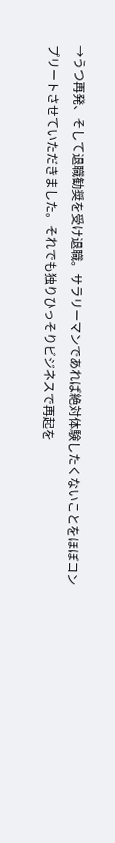→うつ再発、そして退職勧奨を受け退職。サラリーマンであれば絶対体験したくないことをほぼコンプリートさせていただきました。それでも独りひっそりビジネスで再起を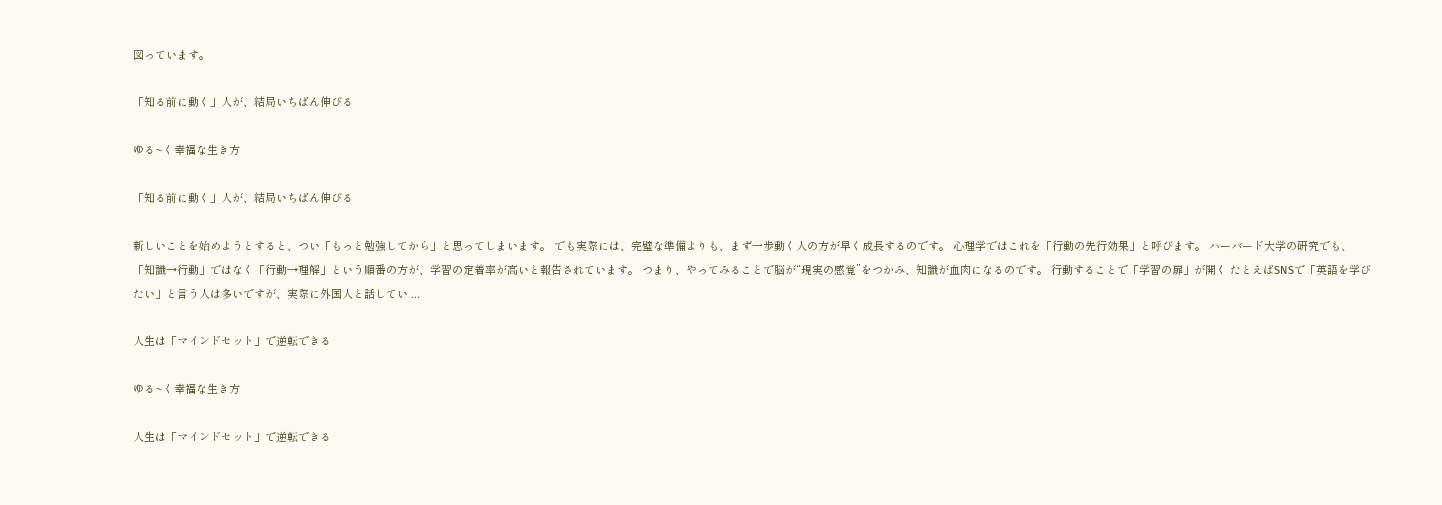図っています。

「知る前に動く」人が、結局いちばん伸びる

ゆる~く幸福な生き方

「知る前に動く」人が、結局いちばん伸びる

新しいことを始めようとすると、つい「もっと勉強してから」と思ってしまいます。 でも実際には、完璧な準備よりも、まず一歩動く人の方が早く成長するのです。 心理学ではこれを「行動の先行効果」と呼びます。 ハーバード大学の研究でも、「知識→行動」ではなく「行動→理解」という順番の方が、学習の定着率が高いと報告されています。 つまり、やってみることで脳が“現実の感覚”をつかみ、知識が血肉になるのです。 行動することで「学習の扉」が開く たとえばSNSで「英語を学びたい」と言う人は多いですが、実際に外国人と話してい ...

人生は「マインドセット」で逆転できる

ゆる~く幸福な生き方

人生は「マインドセット」で逆転できる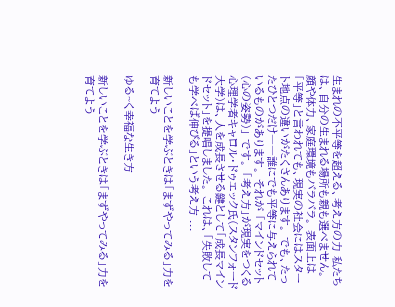生まれの不平等を超える、考え方の力 私たちは、自分の生まれる場所も親も選べません。 顔や体力、家庭環境もバラバラ。 表面上は「平等」と言われても、現実の社会にはスタート地点の違いがたくさんあります。 でも、たったひとつだけ――誰にでも平等に与えられているものがあります。 それが 「マインドセット(心の姿勢)」 です。 「考え方」が現実をつくる 心理学者キャロル・ドゥエック氏(スタンフォード大学)は、人を成長させる鍵として「成長マインドセット」を提唱しました。 これは、「失敗しても学べば伸びる」という考え方 ...

新しいことを学ぶときは「まずやってみる」力を育てよう

ゆる~く幸福な生き方

新しいことを学ぶときは「まずやってみる」力を育てよう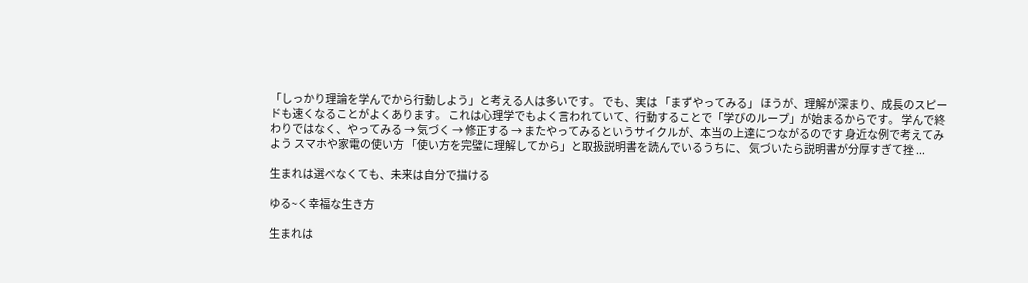「しっかり理論を学んでから行動しよう」と考える人は多いです。 でも、実は 「まずやってみる」 ほうが、理解が深まり、成長のスピードも速くなることがよくあります。 これは心理学でもよく言われていて、行動することで「学びのループ」が始まるからです。 学んで終わりではなく、やってみる → 気づく → 修正する → またやってみるというサイクルが、本当の上達につながるのです 身近な例で考えてみよう スマホや家電の使い方 「使い方を完璧に理解してから」と取扱説明書を読んでいるうちに、 気づいたら説明書が分厚すぎて挫 ...

生まれは選べなくても、未来は自分で描ける

ゆる~く幸福な生き方

生まれは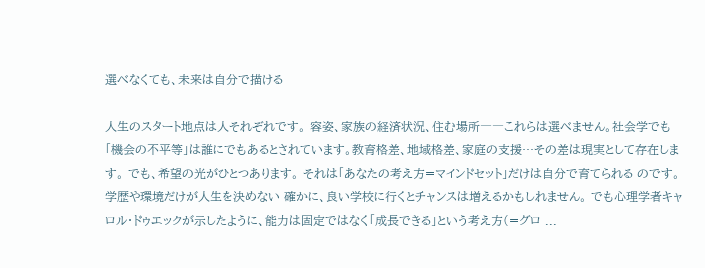選べなくても、未来は自分で描ける

人生のスタート地点は人それぞれです。 容姿、家族の経済状況、住む場所――これらは選べません。社会学でも「機会の不平等」は誰にでもあるとされています。教育格差、地域格差、家庭の支援…その差は現実として存在します。 でも、希望の光がひとつあります。 それは「あなたの考え方=マインドセット」だけは自分で育てられる のです。 学歴や環境だけが人生を決めない 確かに、良い学校に行くとチャンスは増えるかもしれません。 でも心理学者キャロル・ドゥエックが示したように、能力は固定ではなく「成長できる」という考え方(=グロ ...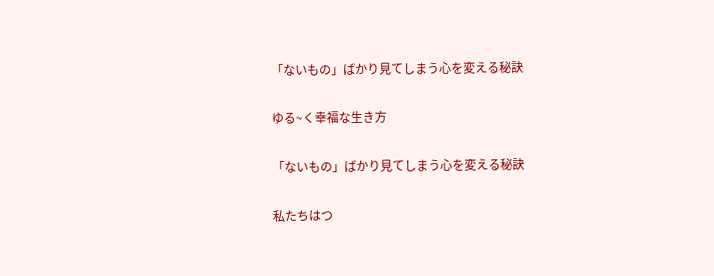「ないもの」ばかり見てしまう心を変える秘訣

ゆる~く幸福な生き方

「ないもの」ばかり見てしまう心を変える秘訣

私たちはつ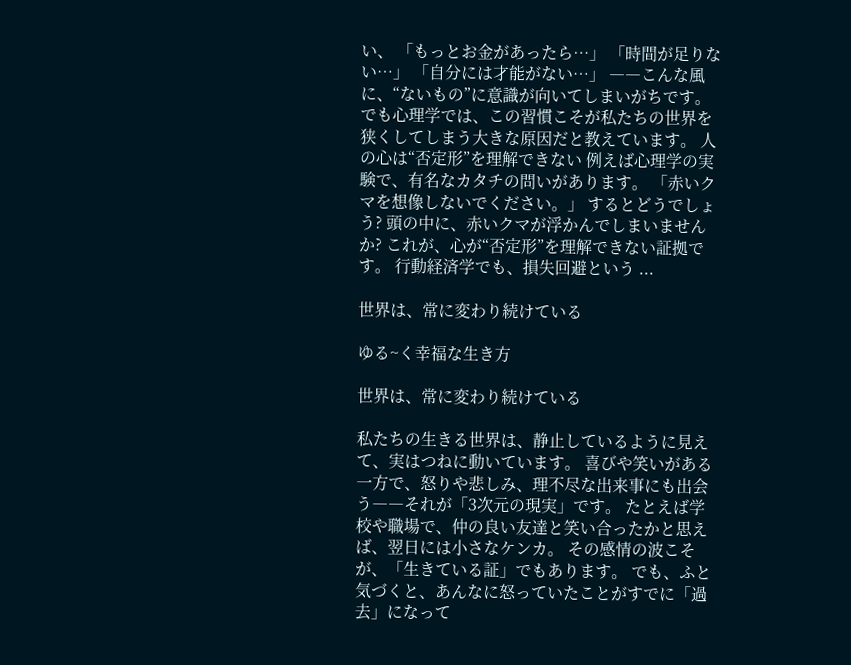い、 「もっとお金があったら…」 「時間が足りない…」 「自分には才能がない…」 ――こんな風に、“ないもの”に意識が向いてしまいがちです。でも心理学では、この習慣こそが私たちの世界を狭くしてしまう大きな原因だと教えています。 人の心は“否定形”を理解できない 例えば心理学の実験で、有名なカタチの問いがあります。 「赤いクマを想像しないでください。」 するとどうでしょう? 頭の中に、赤いクマが浮かんでしまいませんか? これが、心が“否定形”を理解できない証拠です。 行動経済学でも、損失回避という ...

世界は、常に変わり続けている

ゆる~く幸福な生き方

世界は、常に変わり続けている

私たちの生きる世界は、静止しているように見えて、実はつねに動いています。 喜びや笑いがある一方で、怒りや悲しみ、理不尽な出来事にも出会う――それが「3次元の現実」です。 たとえば学校や職場で、仲の良い友達と笑い合ったかと思えば、翌日には小さなケンカ。 その感情の波こそが、「生きている証」でもあります。 でも、ふと気づくと、あんなに怒っていたことがすでに「過去」になって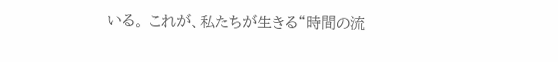いる。 これが、私たちが生きる“時間の流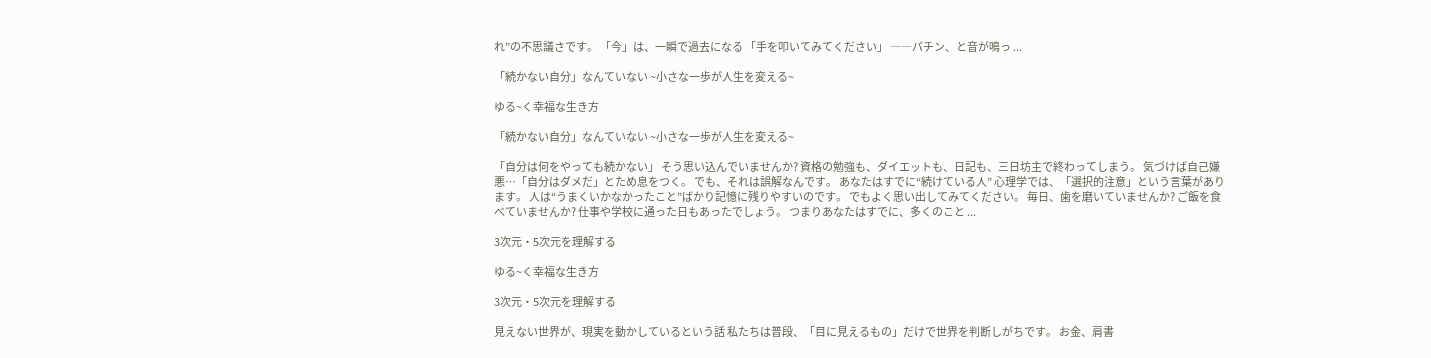れ”の不思議さです。 「今」は、一瞬で過去になる 「手を叩いてみてください」 ――パチン、と音が鳴っ ...

「続かない自分」なんていない ~小さな一歩が人生を変える~

ゆる~く幸福な生き方

「続かない自分」なんていない ~小さな一歩が人生を変える~

「自分は何をやっても続かない」 そう思い込んでいませんか? 資格の勉強も、ダイエットも、日記も、三日坊主で終わってしまう。 気づけば自己嫌悪…「自分はダメだ」とため息をつく。 でも、それは誤解なんです。 あなたはすでに“続けている人” 心理学では、「選択的注意」という言葉があります。 人は“うまくいかなかったこと”ばかり記憶に残りやすいのです。 でもよく思い出してみてください。 毎日、歯を磨いていませんか? ご飯を食べていませんか? 仕事や学校に通った日もあったでしょう。 つまりあなたはすでに、多くのこと ...

3次元・5次元を理解する

ゆる~く幸福な生き方

3次元・5次元を理解する

見えない世界が、現実を動かしているという話 私たちは普段、「目に見えるもの」だけで世界を判断しがちです。 お金、肩書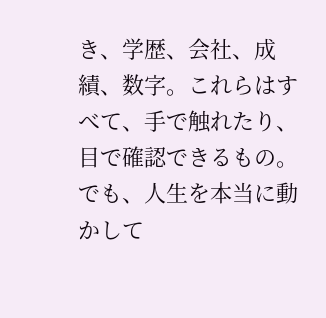き、学歴、会社、成績、数字。これらはすべて、手で触れたり、目で確認できるもの。 でも、人生を本当に動かして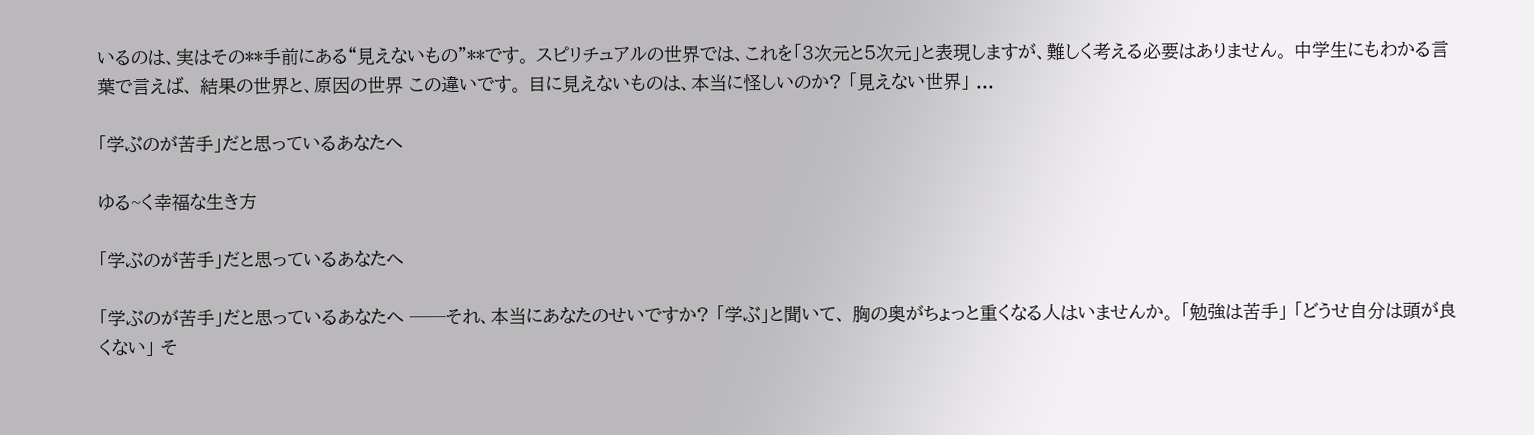いるのは、実はその**手前にある“見えないもの”**です。 スピリチュアルの世界では、これを「3次元と5次元」と表現しますが、難しく考える必要はありません。 中学生にもわかる言葉で言えば、 結果の世界と、原因の世界 この違いです。 目に見えないものは、本当に怪しいのか? 「見えない世界」 ...

「学ぶのが苦手」だと思っているあなたへ

ゆる~く幸福な生き方

「学ぶのが苦手」だと思っているあなたへ

「学ぶのが苦手」だと思っているあなたへ ──それ、本当にあなたのせいですか? 「学ぶ」と聞いて、 胸の奥がちょっと重くなる人はいませんか。 「勉強は苦手」 「どうせ自分は頭が良くない」 そ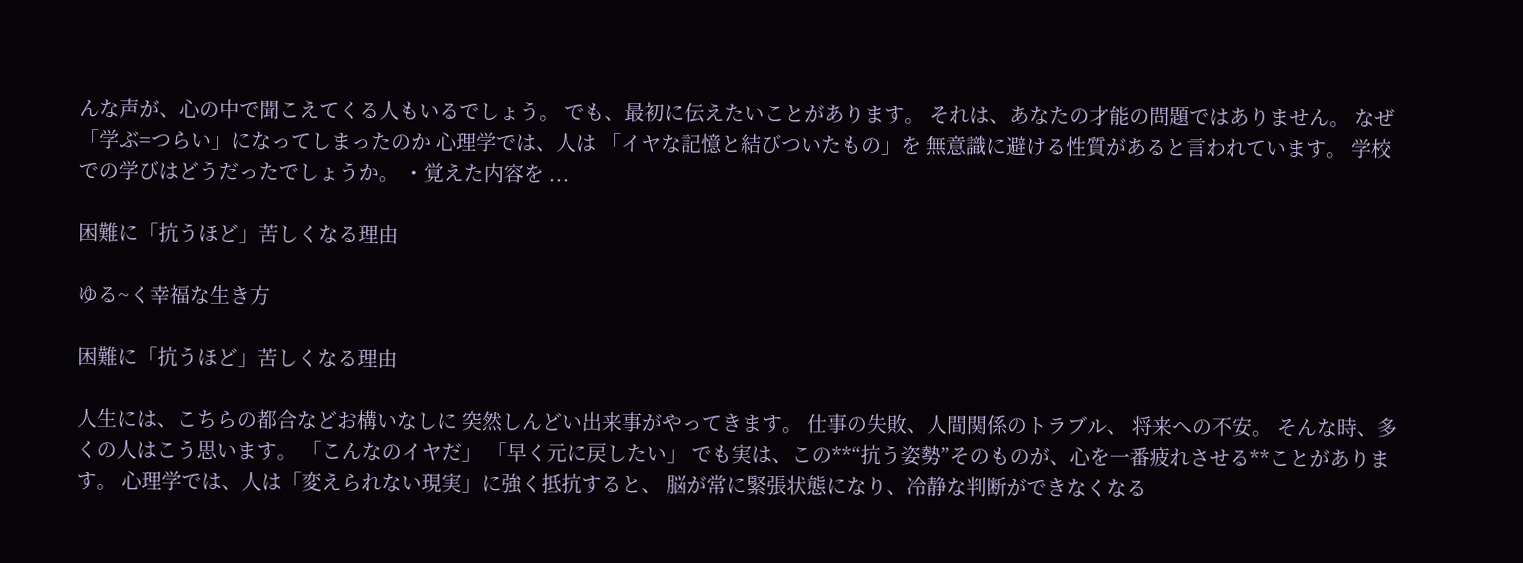んな声が、心の中で聞こえてくる人もいるでしょう。 でも、最初に伝えたいことがあります。 それは、あなたの才能の問題ではありません。 なぜ「学ぶ=つらい」になってしまったのか 心理学では、人は 「イヤな記憶と結びついたもの」を 無意識に避ける性質があると言われています。 学校での学びはどうだったでしょうか。 ・覚えた内容を ...

困難に「抗うほど」苦しくなる理由

ゆる~く幸福な生き方

困難に「抗うほど」苦しくなる理由

人生には、こちらの都合などお構いなしに 突然しんどい出来事がやってきます。 仕事の失敗、人間関係のトラブル、 将来への不安。 そんな時、多くの人はこう思います。 「こんなのイヤだ」 「早く元に戻したい」 でも実は、この**“抗う姿勢”そのものが、心を一番疲れさせる**ことがあります。 心理学では、人は「変えられない現実」に強く抵抗すると、 脳が常に緊張状態になり、冷静な判断ができなくなる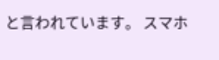と言われています。 スマホ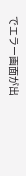でエラー画面が出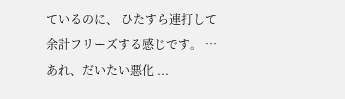ているのに、 ひたすら連打して余計フリーズする感じです。 …あれ、だいたい悪化 ...